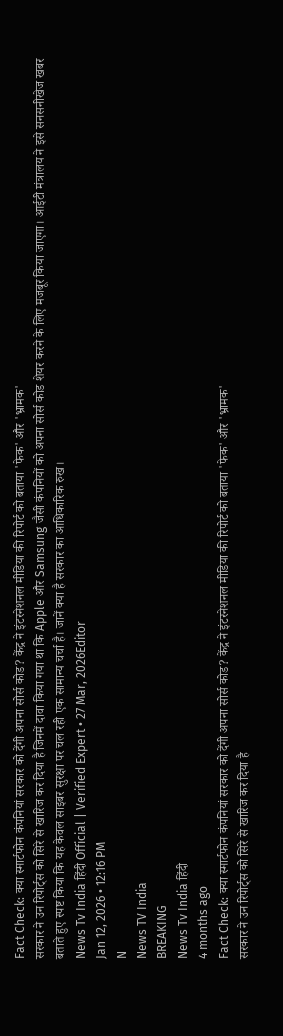Fact Check: क्या स्मार्टफोन कंपनियां सरकार को देंगी अपना सोर्स कोड? केंद्र ने इंटरनेशनल मीडिया की रिपोर्ट को बताया 'फेक' और 'भ्रामक'
सरकार ने उन रिपोर्ट्स को सिरे से खारिज कर दिया है जिनमें दावा किया गया था कि Apple और Samsung जैसी कंपनियों को अपना सोर्स कोड शेयर करने के लिए मजबूर किया जाएगा। आईटी मंत्रालय ने इसे सनसनीखेज खबर बताते हुए स्पष्ट किया कि यह केवल साइबर सुरक्षा पर चल रही एक सामान्य चर्चा है। जानें क्या है सरकार का आधिकारिक रुख।
News Tv India हिंदी Official | Verified Expert • 27 Mar, 2026Editor
Jan 12, 2026 • 12:16 PM
N
News TV India
BREAKING
News Tv India हिंदी
4 months ago
Fact Check: क्या स्मार्टफोन कंपनियां सरकार को देंगी अपना सोर्स कोड? केंद्र ने इंटरनेशनल मीडिया की रिपोर्ट को बताया 'फेक' और 'भ्रामक'
सरकार ने उन रिपोर्ट्स को सिरे से खारिज कर दिया है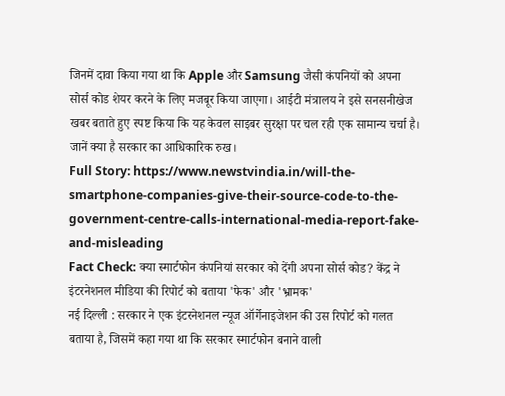जिनमें दावा किया गया था कि Apple और Samsung जैसी कंपनियों को अपना सोर्स कोड शेयर करने के लिए मजबूर किया जाएगा। आईटी मंत्रालय ने इसे सनसनीखेज खबर बताते हुए स्पष्ट किया कि यह केवल साइबर सुरक्षा पर चल रही एक सामान्य चर्चा है। जानें क्या है सरकार का आधिकारिक रुख।
Full Story: https://www.newstvindia.in/will-the-smartphone-companies-give-their-source-code-to-the-government-centre-calls-international-media-report-fake-and-misleading
Fact Check: क्या स्मार्टफोन कंपनियां सरकार को देंगी अपना सोर्स कोड? केंद्र ने इंटरनेशनल मीडिया की रिपोर्ट को बताया 'फेक' और 'भ्रामक'
नई दिल्ली : सरकार ने एक इंटरनेशनल न्यूज ऑर्गेनाइजेशन की उस रिपोर्ट को गलत बताया है, जिसमें कहा गया था कि सरकार स्मार्टफोन बनाने वाली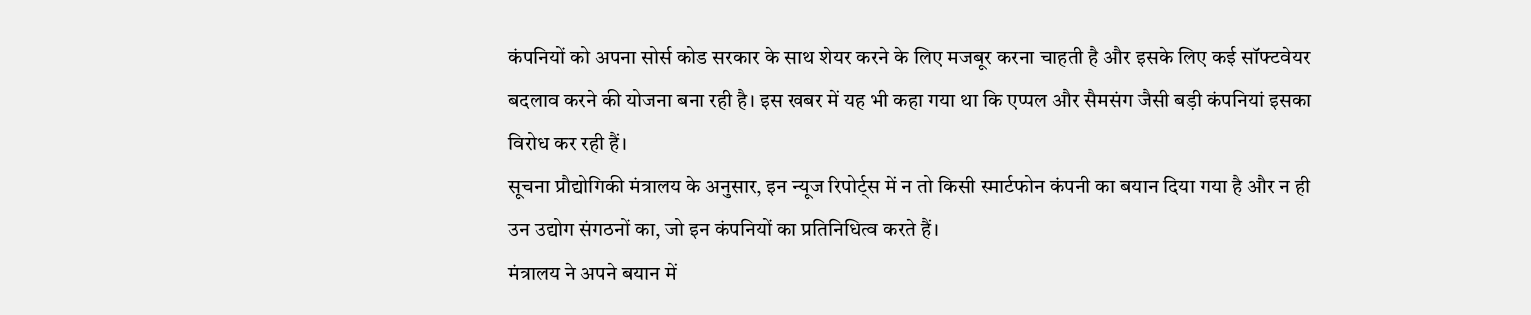कंपनियों को अपना सोर्स कोड सरकार के साथ शेयर करने के लिए मजबूर करना चाहती है और इसके लिए कई सॉफ्टवेयर बदलाव करने की योजना बना रही है। इस खबर में यह भी कहा गया था कि एप्पल और सैमसंग जैसी बड़ी कंपनियां इसका विरोध कर रही हैं।
सूचना प्रौद्योगिकी मंत्रालय के अनुसार, इन न्यूज रिपोर्ट्स में न तो किसी स्मार्टफोन कंपनी का बयान दिया गया है और न ही उन उद्योग संगठनों का, जो इन कंपनियों का प्रतिनिधित्व करते हैं।
मंत्रालय ने अपने बयान में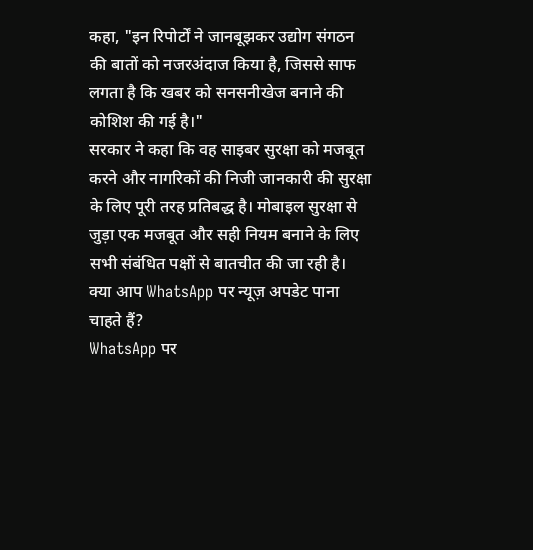कहा, "इन रिपोर्टों ने जानबूझकर उद्योग संगठन की बातों को नजरअंदाज किया है, जिससे साफ लगता है कि खबर को सनसनीखेज बनाने की कोशिश की गई है।"
सरकार ने कहा कि वह साइबर सुरक्षा को मजबूत करने और नागरिकों की निजी जानकारी की सुरक्षा के लिए पूरी तरह प्रतिबद्ध है। मोबाइल सुरक्षा से जुड़ा एक मजबूत और सही नियम बनाने के लिए सभी संबंधित पक्षों से बातचीत की जा रही है।
क्या आप WhatsApp पर न्यूज़ अपडेट पाना चाहते हैं?
WhatsApp पर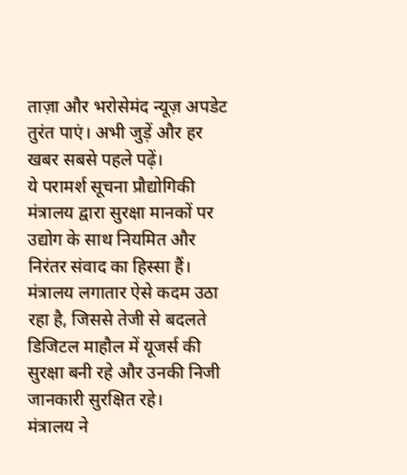ताज़ा और भरोसेमंद न्यूज़ अपडेट तुरंत पाएं। अभी जुड़ें और हर खबर सबसे पहले पढ़ें।
ये परामर्श सूचना प्रौद्योगिकी मंत्रालय द्वारा सुरक्षा मानकों पर उद्योग के साथ नियमित और निरंतर संवाद का हिस्सा हैं। मंत्रालय लगातार ऐसे कदम उठा रहा है, जिससे तेजी से बदलते डिजिटल माहौल में यूजर्स की सुरक्षा बनी रहे और उनकी निजी जानकारी सुरक्षित रहे।
मंत्रालय ने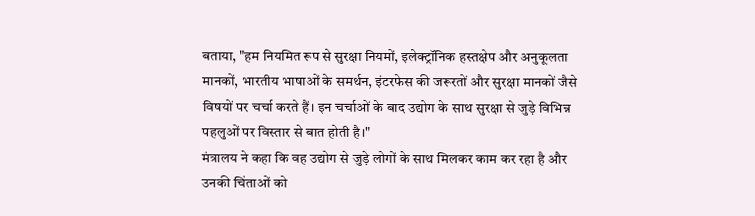बताया, "हम नियमित रूप से सुरक्षा नियमों, इलेक्ट्रॉनिक हस्तक्षेप और अनुकूलता मानकों, भारतीय भाषाओं के समर्थन, इंटरफेस की जरूरतों और सुरक्षा मानकों जैसे विषयों पर चर्चा करते हैं। इन चर्चाओं के बाद उद्योग के साथ सुरक्षा से जुड़े विभिन्न पहलुओं पर विस्तार से बात होती है।"
मंत्रालय ने कहा कि वह उद्योग से जुड़े लोगों के साथ मिलकर काम कर रहा है और उनकी चिंताओं को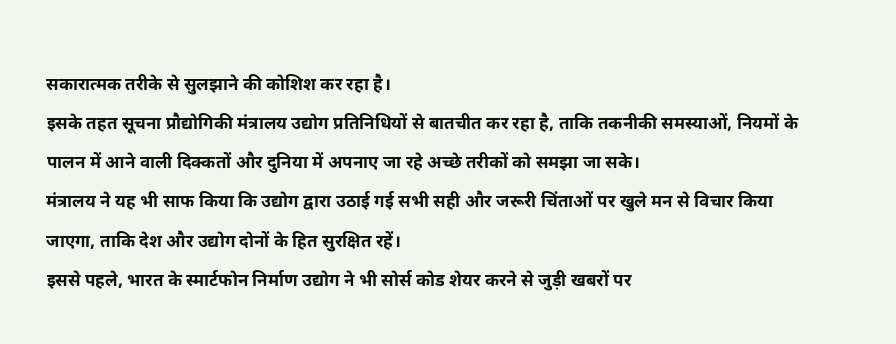सकारात्मक तरीके से सुलझाने की कोशिश कर रहा है।
इसके तहत सूचना प्रौद्योगिकी मंत्रालय उद्योग प्रतिनिधियों से बातचीत कर रहा है, ताकि तकनीकी समस्याओं, नियमों के पालन में आने वाली दिक्कतों और दुनिया में अपनाए जा रहे अच्छे तरीकों को समझा जा सके।
मंत्रालय ने यह भी साफ किया कि उद्योग द्वारा उठाई गई सभी सही और जरूरी चिंताओं पर खुले मन से विचार किया जाएगा, ताकि देश और उद्योग दोनों के हित सुरक्षित रहें।
इससे पहले, भारत के स्मार्टफोन निर्माण उद्योग ने भी सोर्स कोड शेयर करने से जुड़ी खबरों पर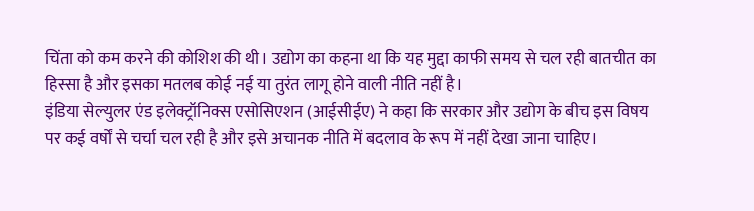चिंता को कम करने की कोशिश की थी। उद्योग का कहना था कि यह मुद्दा काफी समय से चल रही बातचीत का हिस्सा है और इसका मतलब कोई नई या तुरंत लागू होने वाली नीति नहीं है।
इंडिया सेल्युलर एंड इलेक्ट्रॉनिक्स एसोसिएशन (आईसीईए) ने कहा कि सरकार और उद्योग के बीच इस विषय पर कई वर्षों से चर्चा चल रही है और इसे अचानक नीति में बदलाव के रूप में नहीं देखा जाना चाहिए।